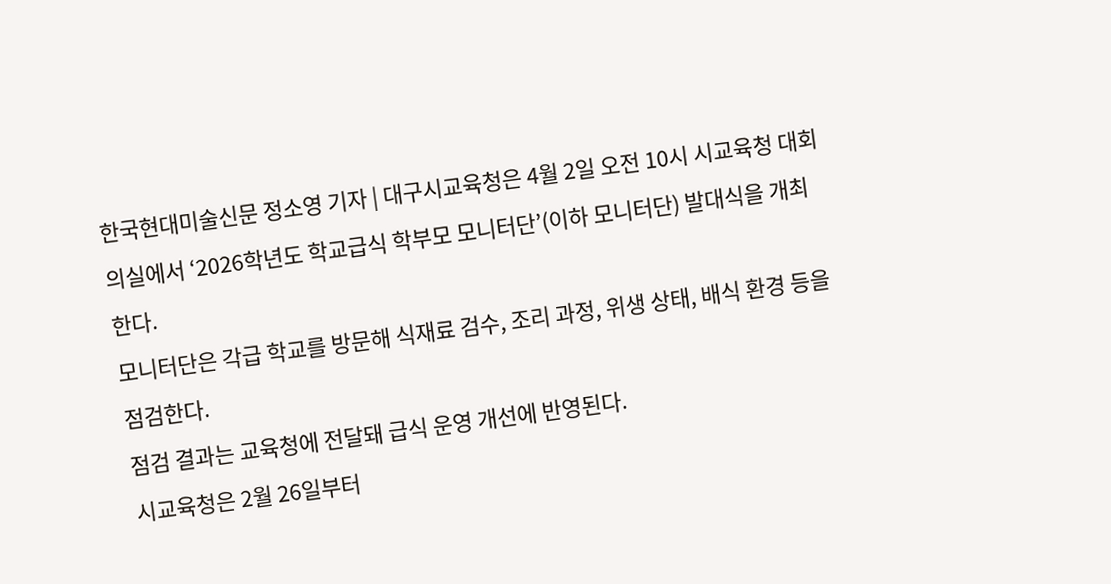한국현대미술신문 정소영 기자 | 대구시교육청은 4월 2일 오전 10시 시교육청 대회의실에서 ‘2026학년도 학교급식 학부모 모니터단’(이하 모니터단) 발대식을 개최한다.
모니터단은 각급 학교를 방문해 식재료 검수, 조리 과정, 위생 상태, 배식 환경 등을 점검한다.
점검 결과는 교육청에 전달돼 급식 운영 개선에 반영된다.
시교육청은 2월 26일부터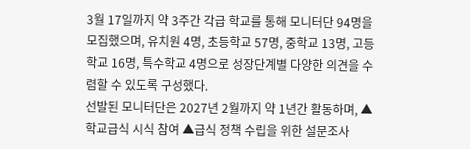3월 17일까지 약 3주간 각급 학교를 통해 모니터단 94명을 모집했으며, 유치원 4명, 초등학교 57명, 중학교 13명, 고등학교 16명, 특수학교 4명으로 성장단계별 다양한 의견을 수렴할 수 있도록 구성했다.
선발된 모니터단은 2027년 2월까지 약 1년간 활동하며, ▲학교급식 시식 참여 ▲급식 정책 수립을 위한 설문조사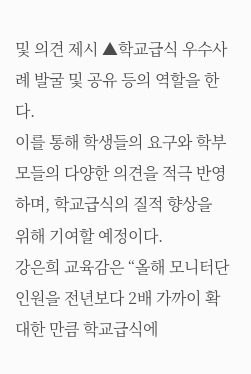및 의견 제시 ▲학교급식 우수사례 발굴 및 공유 등의 역할을 한다.
이를 통해 학생들의 요구와 학부모들의 다양한 의견을 적극 반영하며, 학교급식의 질적 향상을 위해 기여할 예정이다.
강은희 교육감은 “올해 모니터단 인원을 전년보다 2배 가까이 확대한 만큼 학교급식에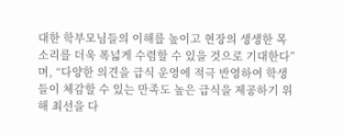대한 학부모님들의 이해를 높이고 현장의 생생한 목소리를 더욱 폭넓게 수렴할 수 있을 것으로 기대한다”며, “다양한 의견을 급식 운영에 적극 반영하여 학생들이 체감할 수 있는 만족도 높은 급식을 제공하기 위해 최선을 다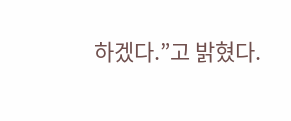하겠다.”고 밝혔다.